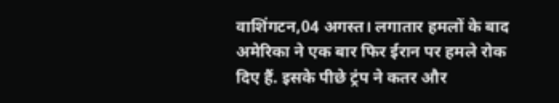वाशिंगटन,04 अगस्त। लगातार हमलों के बाद अमेरिका ने एक बार फिर ईरान पर हमले रोक दिए हैं. इसके पीछे ट्रंप ने कतर और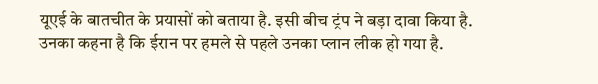यूएई के बातचीत के प्रयासों को बताया है. इसी बीच ट्रंप ने बड़ा दावा किया है. उनका कहना है कि ईरान पर हमले से पहले उनका प्लान लीक हो गया है.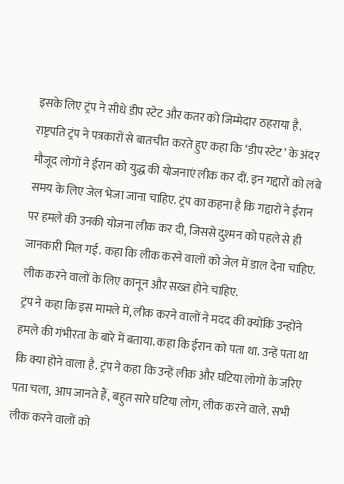इसके लिए ट्रंप ने सीधे डीप स्टेट और कतर को जिम्मेदार ठहराया है.
राष्ट्रपति ट्रंप ने पत्रकारों से बातचीत करते हुए कहा कि ‘डीप स्टेट’ के अंदर मौजूद लोगों ने ईरान को युद्ध की योजनाएं लीक कर दीं. इन गद्दारों को लंबे समय के लिए जेल भेजा जाना चाहिए. ट्रंप का कहना है कि गद्दारों ने ईरान पर हमले की उनकी योजना लीक कर दी, जिससे दुश्मन को पहले से ही जानकारी मिल गई. कहा कि लीक करने वालों को जेल में डाल देना चाहिए. लीक करने वालों के लिए कानून और सख्त होने चाहिए.
ट्रंप ने कहा कि इस मामले में, लीक करने वालों ने मदद की क्योंकि उन्होंने हमले की गंभीरता के बारे में बताया. कहा कि ईरान को पता था. उन्हें पता था कि क्या होने वाला है. ट्रंप ने कहा कि उन्हें लीक और घटिया लोगों के जरिए पता चला, आप जानते हैं, बहुत सारे घटिया लोग, लीक करने वाले. सभी लीक करने वालों को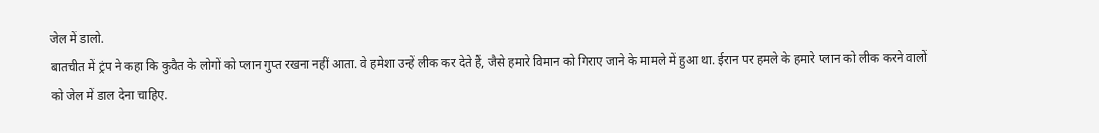जेल में डालो.
बातचीत में ट्रंप ने कहा कि कुवैत के लोगों को प्लान गुप्त रखना नहीं आता. वे हमेशा उन्हें लीक कर देते हैं, जैसे हमारे विमान को गिराए जाने के मामले में हुआ था. ईरान पर हमले के हमारे प्लान को लीक करने वालों को जेल में डाल देना चाहिए.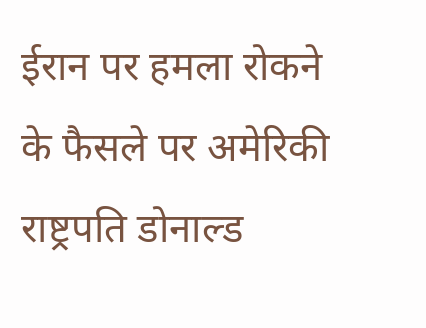ईरान पर हमला रोकने के फैसले पर अमेरिकी राष्ट्रपति डोनाल्ड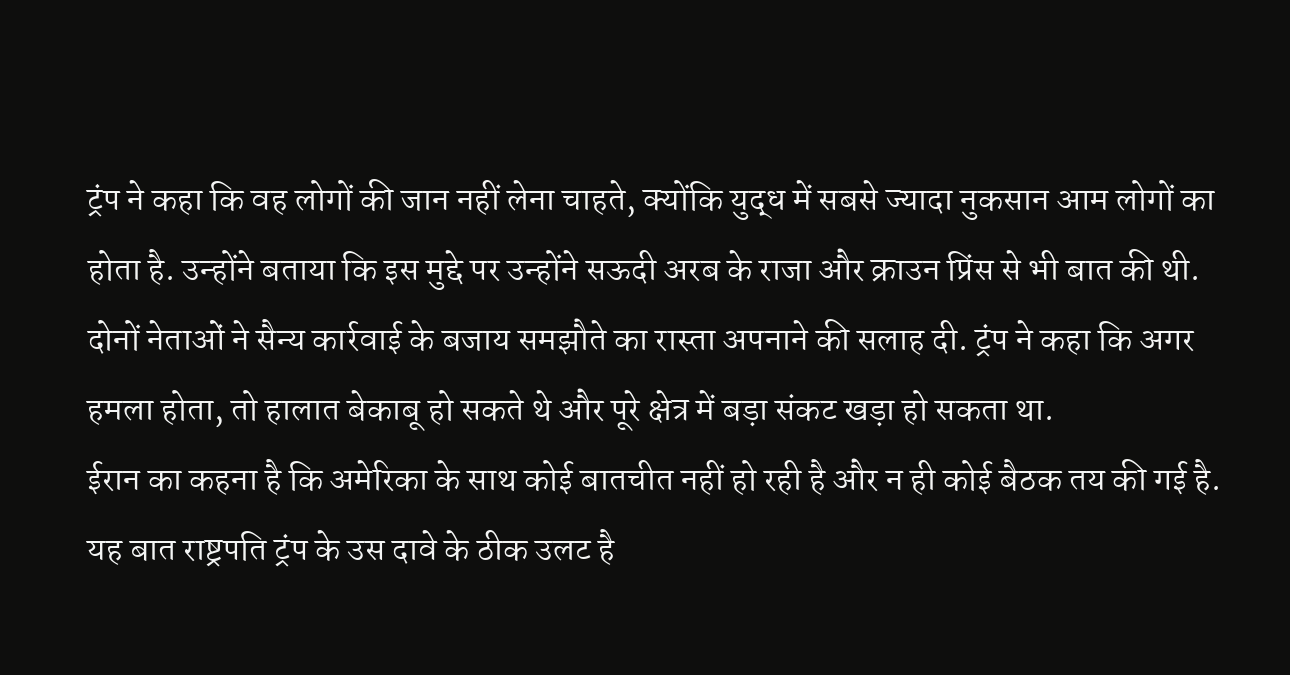ट्रंप ने कहा कि वह लोगों की जान नहीं लेना चाहते, क्योंकि युद्ध में सबसे ज्यादा नुकसान आम लोगों का होता है. उन्होंने बताया कि इस मुद्दे पर उन्होंने सऊदी अरब के राजा और क्राउन प्रिंस से भी बात की थी. दोनों नेताओं ने सैन्य कार्रवाई के बजाय समझौते का रास्ता अपनाने की सलाह दी. ट्रंप ने कहा कि अगर हमला होता, तो हालात बेकाबू हो सकते थे और पूरे क्षेत्र में बड़ा संकट खड़ा हो सकता था.
ईरान का कहना है कि अमेरिका के साथ कोई बातचीत नहीं हो रही है और न ही कोई बैठक तय की गई है. यह बात राष्ट्रपति ट्रंप के उस दावे के ठीक उलट है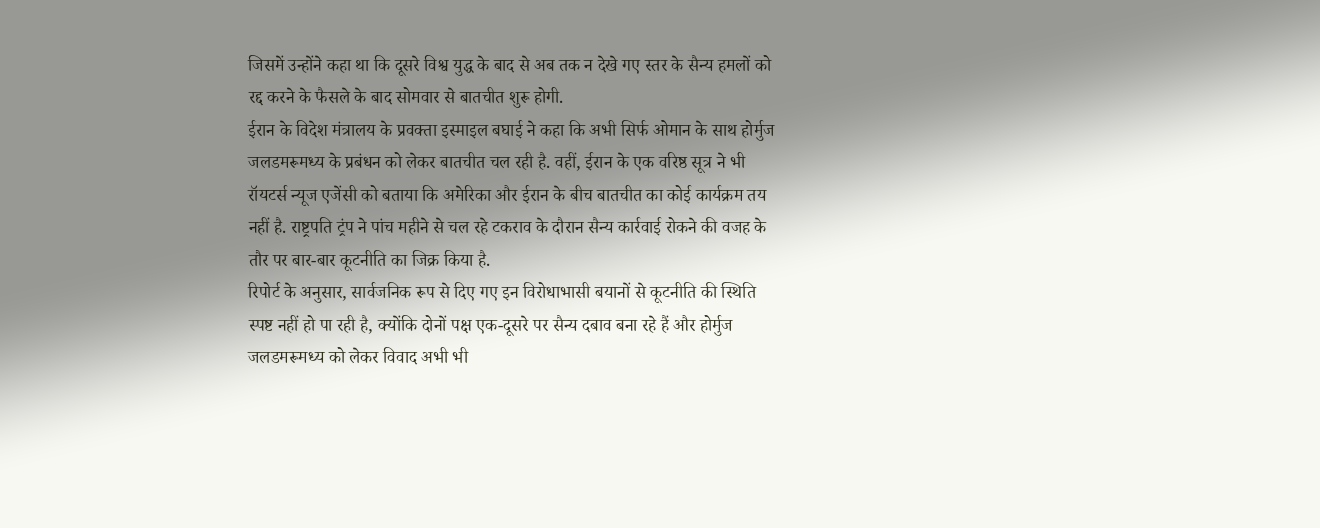जिसमें उन्होंने कहा था कि दूसरे विश्व युद्ध के बाद से अब तक न देखे गए स्तर के सैन्य हमलों को रद्द करने के फैसले के बाद सोमवार से बातचीत शुरू होगी.
ईरान के विदेश मंत्रालय के प्रवक्ता इस्माइल बघाई ने कहा कि अभी सिर्फ ओमान के साथ होर्मुज जलडमरूमध्य के प्रबंधन को लेकर बातचीत चल रही है. वहीं, ईरान के एक वरिष्ठ सूत्र ने भी रॉयटर्स न्यूज एजेंसी को बताया कि अमेरिका और ईरान के बीच बातचीत का कोई कार्यक्रम तय नहीं है. राष्ट्रपति ट्रंप ने पांच महीने से चल रहे टकराव के दौरान सैन्य कार्रवाई रोकने की वजह के तौर पर बार-बार कूटनीति का जिक्र किया है.
रिपोर्ट के अनुसार, सार्वजनिक रूप से दिए गए इन विरोधाभासी बयानों से कूटनीति की स्थिति स्पष्ट नहीं हो पा रही है, क्योंकि दोनों पक्ष एक-दूसरे पर सैन्य दबाव बना रहे हैं और होर्मुज जलडमरूमध्य को लेकर विवाद अभी भी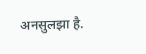अनसुलझा है.